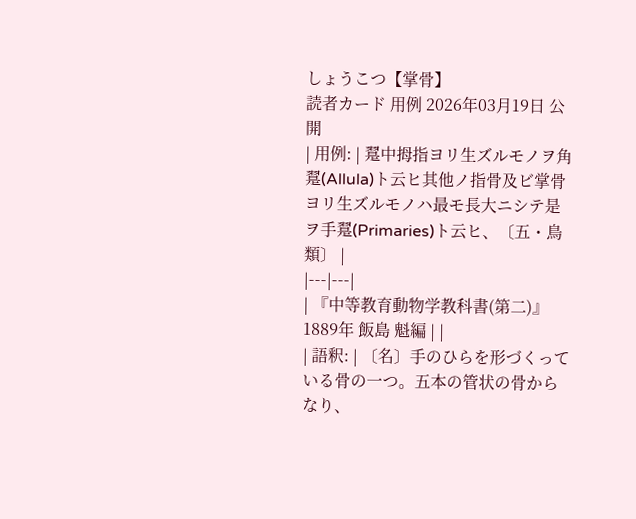しょうこつ【掌骨】
読者カード 用例 2026年03月19日 公開
| 用例: | 翨中拇指ヨリ生ズルモノヲ角翨(Allula)ト云ヒ其他ノ指骨及ビ掌骨ヨリ生ズルモノハ最モ長大ニシテ是ヲ手翨(Primaries)ト云ヒ、〔五・鳥類〕 |
|---|---|
| 『中等教育動物学教科書(第二)』 1889年 飯島 魁編 | |
| 語釈: | 〔名〕手のひらを形づくっている骨の一つ。五本の管状の骨からなり、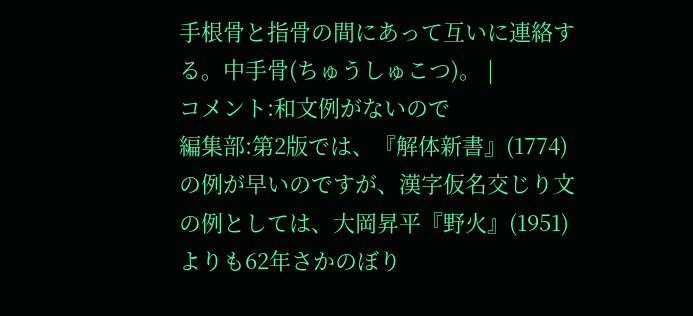手根骨と指骨の間にあって互いに連絡する。中手骨(ちゅうしゅこつ)。 |
コメント:和文例がないので
編集部:第2版では、『解体新書』(1774)の例が早いのですが、漢字仮名交じり文の例としては、大岡昇平『野火』(1951)よりも62年さかのぼり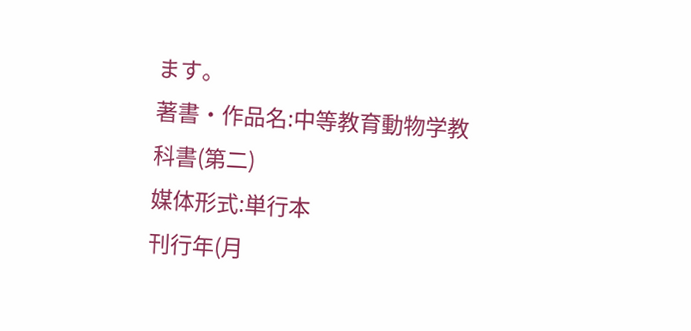ます。
著書・作品名:中等教育動物学教科書(第二)
媒体形式:単行本
刊行年(月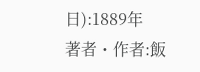日):1889年
著者・作者:飯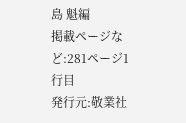島 魁編
掲載ページなど:281ページ1行目
発行元:敬業社